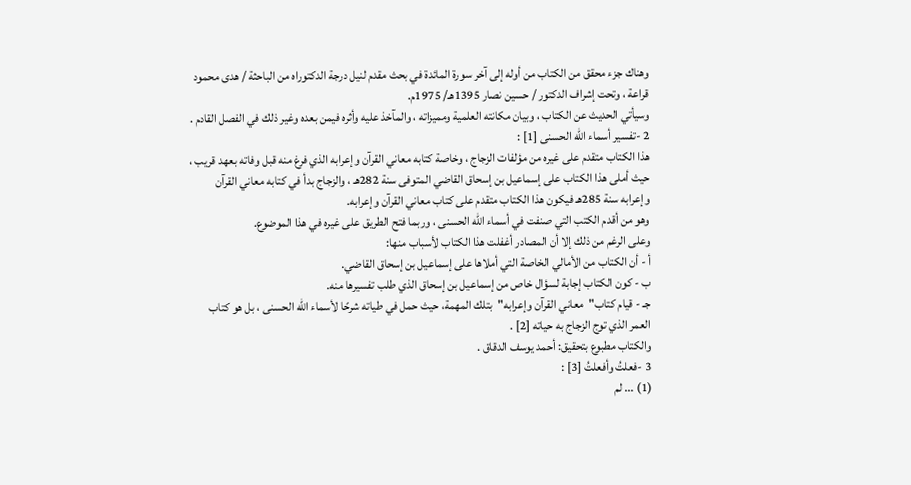وهناك جزء محقق من الكتاب من أوله إلى آخر سورة المائدة في بحث مقدم لنيل درجة الدكتوراه من الباحثة / هدى محمود قراعة ، وتحت إشراف الدكتور / حسين نصار 1395هـ/ 1975م.
وسيأتي الحديث عن الكتاب ، وبيان مكانته العلمية ومميزاته ، والمآخذ عليه وأثره فيمن بعده وغير ذلك في الفصل القادم .
2 -تفسير أسماء الله الحسنى [1] :
هذا الكتاب متقدم على غيره من مؤلفات الزجاج ، وخاصة كتابه معاني القرآن وإعرابه الذي فرغ منه قبل وفاته بعهد قريب ، حيث أملى هذا الكتاب على إسماعيل بن إسحاق القاضي المتوفى سنة 282هـ ، والزجاج بدأ في كتابه معاني القرآن وإعرابه سنة 285هـ فيكون هذا الكتاب متقدم على كتاب معاني القرآن وإعرابه.
وهو من أقدم الكتب التي صنفت في أسماء الله الحسنى ، وربما فتح الطريق على غيره في هذا الموضوع.
وعلى الرغم من ذلك إلا أن المصادر أغفلت هذا الكتاب لأسباب منها:
أ - أن الكتاب من الأمالي الخاصة التي أملاها على إسماعيل بن إسحاق القاضي.
ب - كون الكتاب إجابة لسؤال خاص من إسماعيل بن إسحاق الذي طلب تفسيرها منه.
جـ - قيام كتاب"معاني القرآن وإعرابه"بتلك المهمة، حيث حمل في طياته شرحًا لأسماء الله الحسنى ، بل هو كتاب العمر الذي توج الزجاج به حياته [2] .
والكتاب مطبوع بتحقيق: أحمد يوسف الدقاق .
3 -فعلتُ وأفعلتُ [3] :
(1) ... لم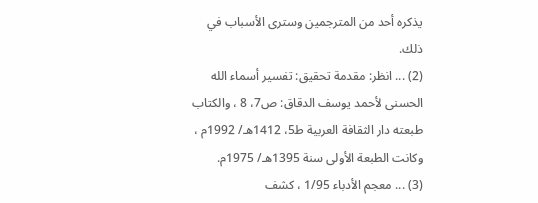يذكره أحد من المترجمين وسترى الأسباب في ذلك.
(2) ... انظر: مقدمة تحقيق: تفسير أسماء الله الحسنى لأحمد يوسف الدقاق: ص7، 8 ، والكتاب طبعته دار الثقافة العربية ط5، 1412هـ/ 1992م ، وكانت الطبعة الأولى سنة 1395هـ/ 1975م.
(3) ... معجم الأدباء 1/95 ، كشف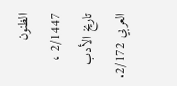الظنون 2/1447 ، تاريخ الأدب العربي 2/172.